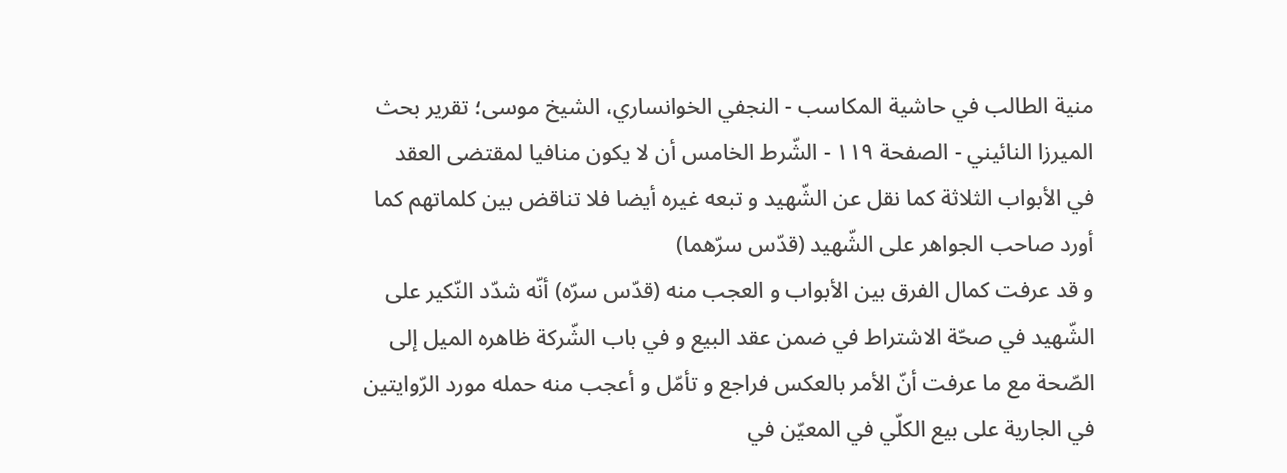منية الطالب في حاشية المكاسب - النجفي الخوانساري، الشيخ موسى؛ تقرير بحث الميرزا النائيني - الصفحة ١١٩ - الشّرط الخامس أن لا يكون منافيا لمقتضى العقد
في الأبواب الثلاثة كما نقل عن الشّهيد و تبعه غيره أيضا فلا تناقض بين كلماتهم كما أورد صاحب الجواهر على الشّهيد (قدّس سرّهما)
و قد عرفت كمال الفرق بين الأبواب و العجب منه (قدّس سرّه) أنّه شدّد النّكير على الشّهيد في صحّة الاشتراط في ضمن عقد البيع و في باب الشّركة ظاهره الميل إلى الصّحة مع ما عرفت أنّ الأمر بالعكس فراجع و تأمّل و أعجب منه حمله مورد الرّوايتين في الجارية على بيع الكلّي في المعيّن في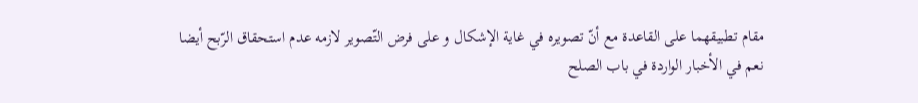مقام تطبيقهما على القاعدة مع أنّ تصويره في غاية الإشكال و على فرض التّصوير لازمه عدم استحقاق الرّبح أيضا
نعم في الأخبار الواردة في باب الصلح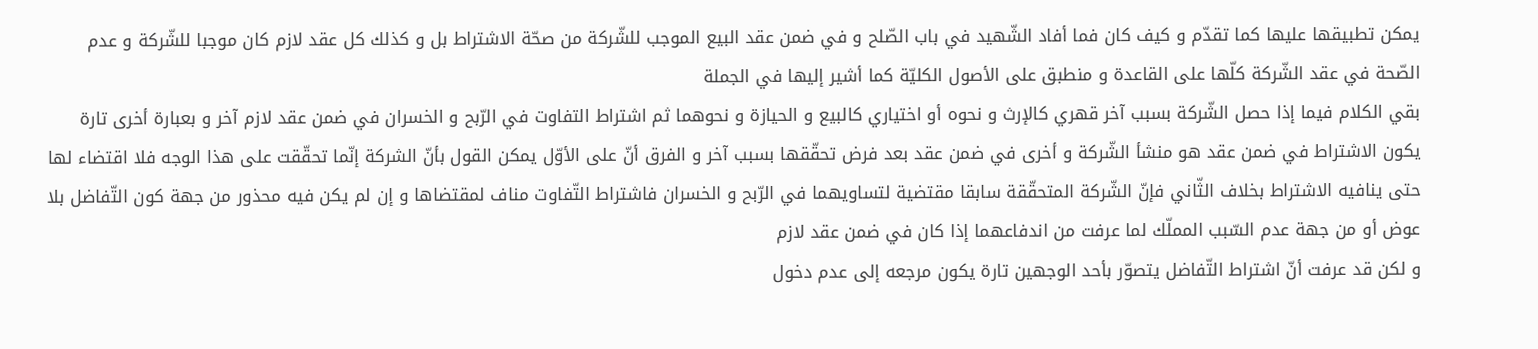يمكن تطبيقها عليها كما تقدّم و كيف كان فما أفاد الشّهيد في باب الصّلح و في ضمن عقد البيع الموجب للشّركة من صحّة الاشتراط بل و كذلك كل عقد لازم كان موجبا للشّركة و عدم الصّحة في عقد الشّركة كلّها على القاعدة و منطبق على الأصول الكليّة كما أشير إليها في الجملة
بقي الكلام فيما إذا حصل الشّركة بسبب آخر قهري كالإرث و نحوه أو اختياري كالبيع و الحيازة و نحوهما ثم اشتراط التفاوت في الرّبح و الخسران في ضمن عقد لازم آخر و بعبارة أخرى تارة يكون الاشتراط في ضمن عقد هو منشأ الشّركة و أخرى في ضمن عقد بعد فرض تحقّقها بسبب آخر و الفرق أنّ على الأوّل يمكن القول بأنّ الشركة إنّما تحقّقت على هذا الوجه فلا اقتضاء لها حتى ينافيه الاشتراط بخلاف الثّاني فإنّ الشّركة المتحقّقة سابقا مقتضية لتساويهما في الرّبح و الخسران فاشتراط التّفاوت مناف لمقتضاها و إن لم يكن فيه محذور من جهة كون التّفاضل بلا عوض أو من جهة عدم السّبب المملّك لما عرفت من اندفاعهما إذا كان في ضمن عقد لازم
و لكن قد عرفت أنّ اشتراط التّفاضل يتصوّر بأحد الوجهين تارة يكون مرجعه إلى عدم دخول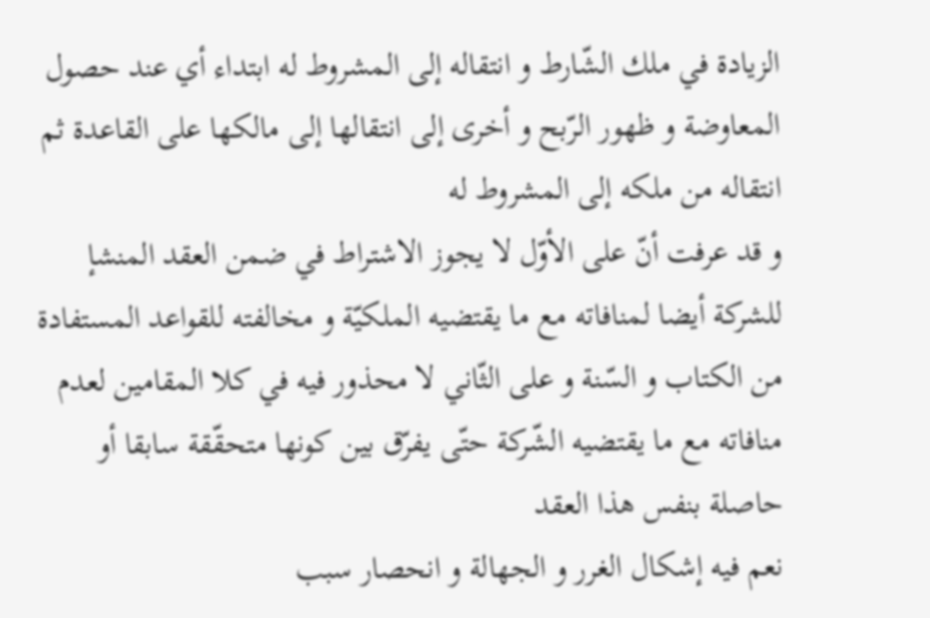الزيادة في ملك الشّارط و انتقاله إلى المشروط له ابتداء أي عند حصول المعاوضة و ظهور الرّبح و أخرى إلى انتقالها إلى مالكها على القاعدة ثم انتقاله من ملكه إلى المشروط له
و قد عرفت أنّ على الأوّل لا يجوز الاشتراط في ضمن العقد المنشإ للشركة أيضا لمنافاته مع ما يقتضيه الملكيّة و مخالفته للقواعد المستفادة من الكتاب و السّنة و على الثّاني لا محذور فيه في كلا المقامين لعدم منافاته مع ما يقتضيه الشّركة حتّى يفرّق بين كونها متحقّقة سابقا أو حاصلة بنفس هذا العقد
نعم فيه إشكال الغرر و الجهالة و انحصار سبب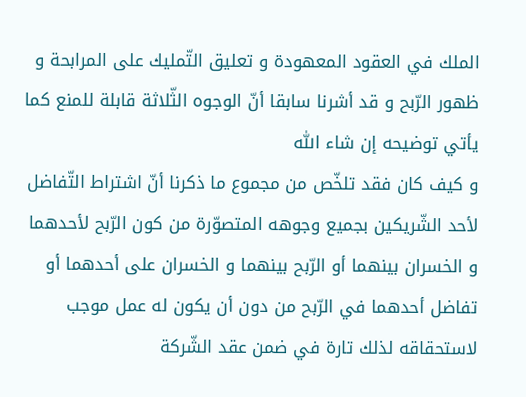الملك في العقود المعهودة و تعليق التّمليك على المرابحة و ظهور الرّبح و قد أشرنا سابقا أنّ الوجوه الثّلاثة قابلة للمنع كما يأتي توضيحه إن شاء اللّٰه
و كيف كان فقد تلخّص من مجموع ما ذكرنا أنّ اشتراط التّفاضل لأحد الشّريكين بجميع وجوهه المتصوّرة من كون الرّبح لأحدهما و الخسران بينهما أو الرّبح بينهما و الخسران على أحدهما أو تفاضل أحدهما في الرّبح من دون أن يكون له عمل موجب لاستحقاقه لذلك تارة في ضمن عقد الشّركة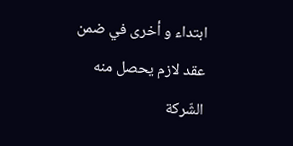ابتداء و أخرى في ضمن عقد لازم يحصل منه الشّركة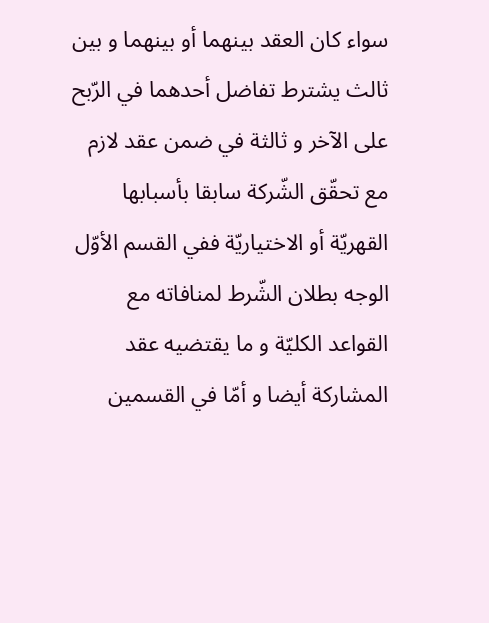سواء كان العقد بينهما أو بينهما و بين ثالث يشترط تفاضل أحدهما في الرّبح على الآخر و ثالثة في ضمن عقد لازم مع تحقّق الشّركة سابقا بأسبابها القهريّة أو الاختياريّة ففي القسم الأوّل الوجه بطلان الشّرط لمنافاته مع القواعد الكليّة و ما يقتضيه عقد المشاركة أيضا و أمّا في القسمين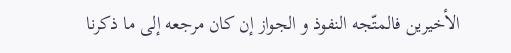الأخيرين فالمتّجه النفوذ و الجواز إن كان مرجعه إلى ما ذكرنا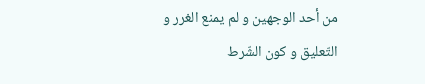من أحد الوجهين و لم يمنع الغرر و التّعليق و كون الشّرط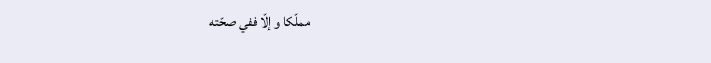مملّكا و إلّا ففي صحّته